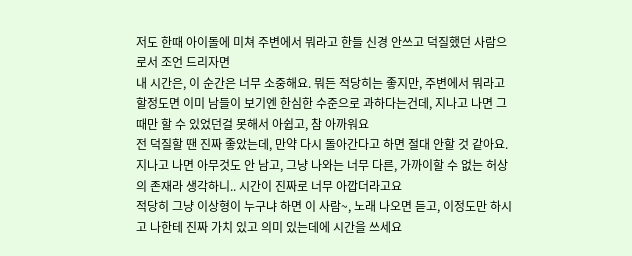저도 한때 아이돌에 미쳐 주변에서 뭐라고 한들 신경 안쓰고 덕질했던 사람으로서 조언 드리자면
내 시간은, 이 순간은 너무 소중해요. 뭐든 적당히는 좋지만, 주변에서 뭐라고 할정도면 이미 남들이 보기엔 한심한 수준으로 과하다는건데, 지나고 나면 그때만 할 수 있었던걸 못해서 아쉽고, 참 아까워요
전 덕질할 땐 진짜 좋았는데, 만약 다시 돌아간다고 하면 절대 안할 것 같아요. 지나고 나면 아무것도 안 남고, 그냥 나와는 너무 다른, 가까이할 수 없는 허상의 존재라 생각하니.. 시간이 진짜로 너무 아깝더라고요
적당히 그냥 이상형이 누구냐 하면 이 사람~, 노래 나오면 듣고, 이정도만 하시고 나한테 진짜 가치 있고 의미 있는데에 시간을 쓰세요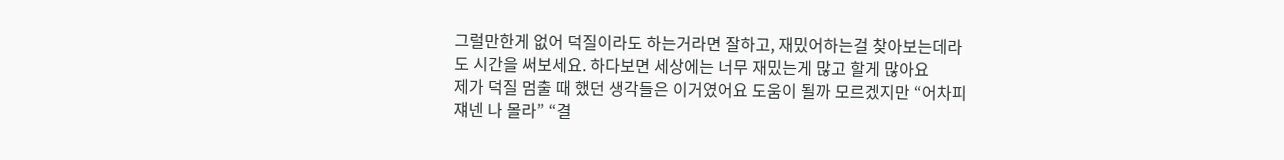그럴만한게 없어 덕질이라도 하는거라면 잘하고, 재밌어하는걸 찾아보는데라도 시간을 써보세요. 하다보면 세상에는 너무 재밌는게 많고 할게 많아요
제가 덕질 멈출 때 했던 생각들은 이거였어요 도움이 될까 모르겠지만 “어차피 쟤넨 나 몰라” “결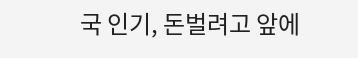국 인기, 돈벌려고 앞에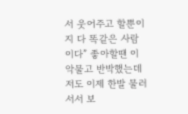서 웃어주고 할뿐이지 다 똑같은 사람이다” 좋아할땐 이악물고 반박했는데
저도 이제 한발 물러서서 보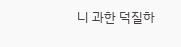니 과한 덕질하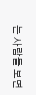는 사람들 보면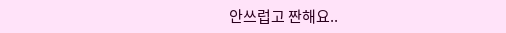안쓰럽고 짠해요..